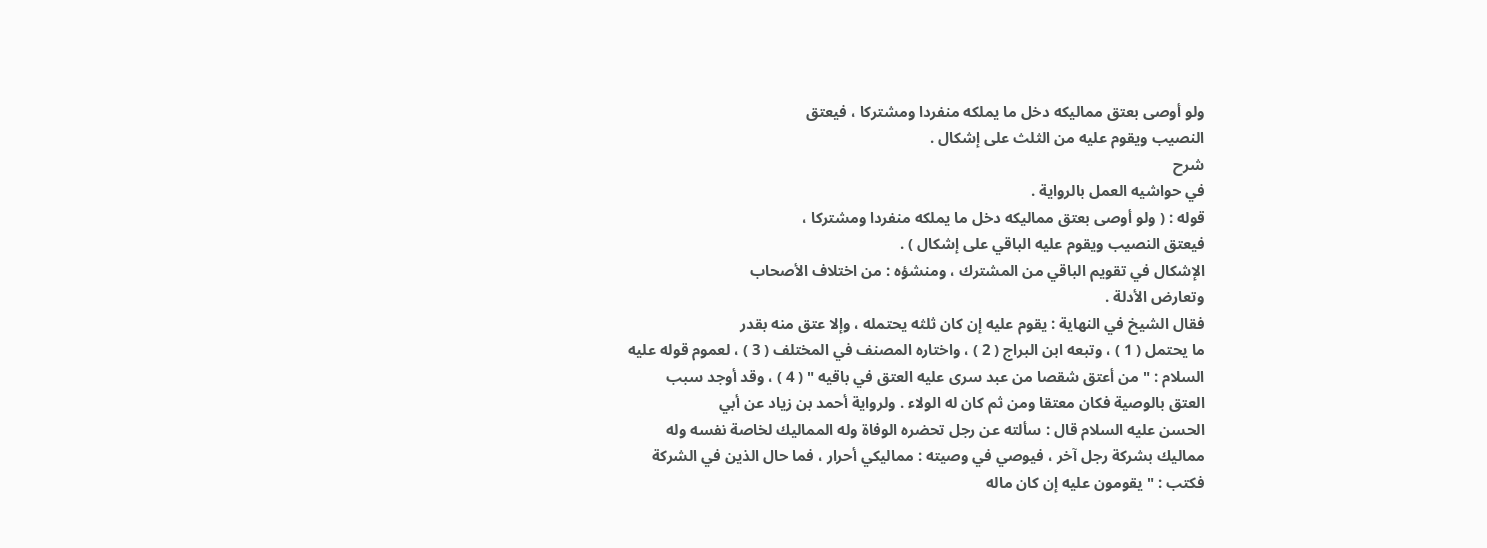ولو أوصى بعتق مماليكه دخل ما يملكه منفردا ومشتركا ، فيعتق
النصيب ويقوم عليه من الثلث على إشكال .
شرح
في حواشيه العمل بالرواية .
قوله : ( ولو أوصى بعتق مماليكه دخل ما يملكه منفردا ومشتركا ،
فيعتق النصيب ويقوم عليه الباقي على إشكال ) .
الإشكال في تقويم الباقي من المشترك ، ومنشؤه : من اختلاف الأصحاب
وتعارض الأدلة .
فقال الشيخ في النهاية : يقوم عليه إن كان ثلثه يحتمله ، وإلا عتق منه بقدر
ما يحتمل ( 1 ) ، وتبعه ابن البراج ( 2 ) ، واختاره المصنف في المختلف ( 3 ) ، لعموم قوله عليه
السلام : " من أعتق شقصا من عبد سرى عليه العتق في باقيه " ( 4 ) ، وقد أوجد سبب
العتق بالوصية فكان معتقا ومن ثم كان له الولاء . ولرواية أحمد بن زياد عن أبي
الحسن عليه السلام قال : سألته عن رجل تحضره الوفاة وله المماليك لخاصة نفسه وله
مماليك بشركة رجل آخر ، فيوصي في وصيته : مماليكي أحرار ، فما حال الذين في الشركة
فكتب : " يقومون عليه إن كان ماله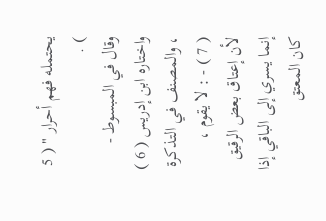يحتمله فهم أحرار " ( 5 ) .
وقال في المبسوط - واختاره ابن إدريس ( 6 ) ، والمصنف في التذكرة ( 7 ) - : لا يقوم ،
لأن إعتاق بعض الرقيق إنما يسري إلى الباقي إذا كان المعتق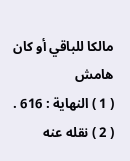مالكا للباقي أو كان
هامش
( 1 ) النهاية : 616 .
( 2 ) نقله عنه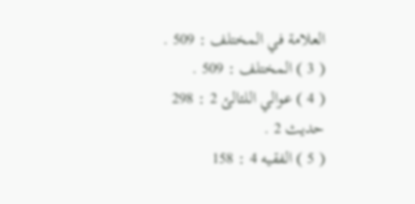العلامة في المختلف : 509 .
( 3 ) المختلف : 509 .
( 4 ) عوالي اللئالئ 2 : 298 حديث 2 .
( 5 ) الفقيه 4 : 158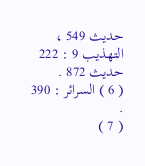حديث 549 ، التهذيب 9 : 222 حديث 872 .
( 6 ) السرائر : 390 .
( 7 )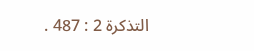التذكرة 2 : 487 .